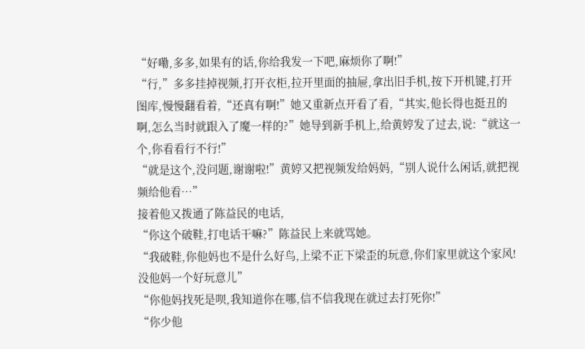“好嘞,多多,如果有的话,你给我发一下吧,麻烦你了啊!”
“行,”多多挂掉视频,打开衣柜,拉开里面的抽屉,拿出旧手机,按下开机键,打开图库,慢慢翻看着,“还真有啊!”她又重新点开看了看,“其实,他长得也挺丑的啊,怎么当时就跟入了魔一样的?”她导到新手机上,给黄婷发了过去,说:“就这一个,你看看行不行!”
“就是这个,没问题,谢谢啦!”黄婷又把视频发给妈妈,“别人说什么闲话,就把视频给他看…”
接着他又拨通了陈益民的电话,
“你这个破鞋,打电话干嘛?”陈益民上来就骂她。
“我破鞋,你他妈也不是什么好鸟,上梁不正下梁歪的玩意,你们家里就这个家风!没他妈一个好玩意儿”
“你他妈找死是呗,我知道你在哪,信不信我现在就过去打死你!”
“你少他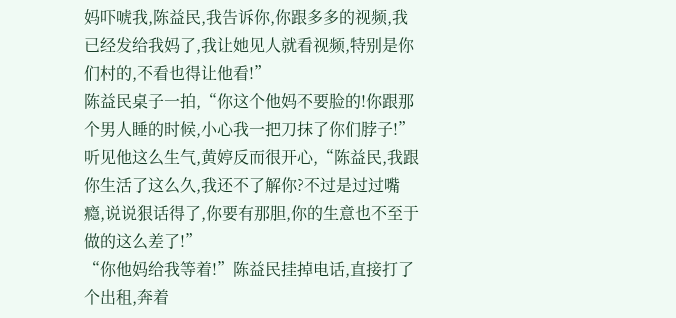妈吓唬我,陈益民,我告诉你,你跟多多的视频,我已经发给我妈了,我让她见人就看视频,特别是你们村的,不看也得让他看!”
陈益民桌子一拍,“你这个他妈不要脸的!你跟那个男人睡的时候,小心我一把刀抹了你们脖子!”
听见他这么生气,黄婷反而很开心,“陈益民,我跟你生活了这么久,我还不了解你?不过是过过嘴瘾,说说狠话得了,你要有那胆,你的生意也不至于做的这么差了!”
“你他妈给我等着!”陈益民挂掉电话,直接打了个出租,奔着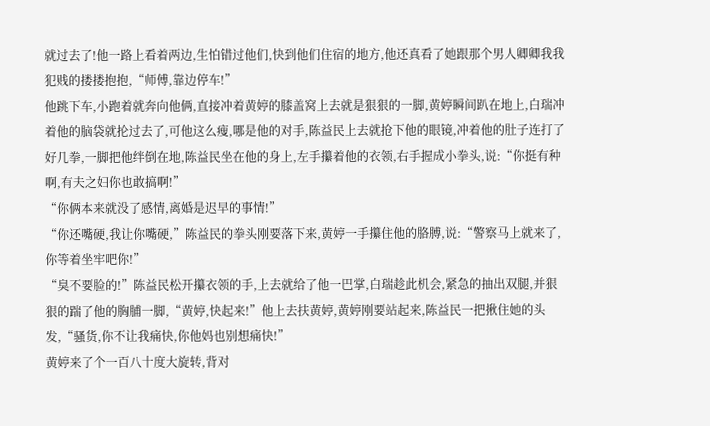就过去了!他一路上看着两边,生怕错过他们,快到他们住宿的地方,他还真看了她跟那个男人卿卿我我犯贱的搂搂抱抱,“师傅,靠边停车!”
他跳下车,小跑着就奔向他俩,直接冲着黄婷的膝盖窝上去就是狠狠的一脚,黄婷瞬间趴在地上,白瑞冲着他的脑袋就抡过去了,可他这么瘦,哪是他的对手,陈益民上去就抢下他的眼镜,冲着他的肚子连打了好几拳,一脚把他绊倒在地,陈益民坐在他的身上,左手攥着他的衣领,右手握成小拳头,说:“你挺有种啊,有夫之妇你也敢搞啊!”
“你俩本来就没了感情,离婚是迟早的事情!”
“你还嘴硬,我让你嘴硬,”陈益民的拳头刚要落下来,黄婷一手攥住他的胳膊,说:“警察马上就来了,你等着坐牢吧你!”
“臭不要脸的!”陈益民松开攥衣领的手,上去就给了他一巴掌,白瑞趁此机会,紧急的抽出双腿,并狠狠的踹了他的胸脯一脚,“黄婷,快起来!”他上去扶黄婷,黄婷刚要站起来,陈益民一把揪住她的头发,“骚货,你不让我痛快,你他妈也别想痛快!”
黄婷来了个一百八十度大旋转,背对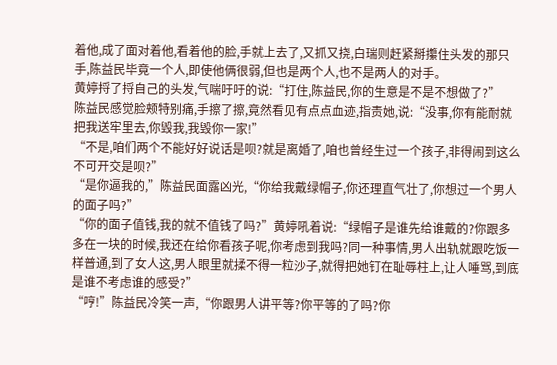着他,成了面对着他,看着他的脸,手就上去了,又抓又挠,白瑞则赶紧掰攥住头发的那只手,陈益民毕竟一个人,即使他俩很弱,但也是两个人,也不是两人的对手。
黄婷捋了捋自己的头发,气喘吁吁的说:“打住,陈益民,你的生意是不是不想做了?”
陈益民感觉脸颊特别痛,手擦了擦,竟然看见有点点血迹,指责她,说:“没事,你有能耐就把我送牢里去,你毁我,我毁你一家!”
“不是,咱们两个不能好好说话是呗?就是离婚了,咱也曾经生过一个孩子,非得闹到这么不可开交是呗?”
“是你逼我的,”陈益民面露凶光,“你给我戴绿帽子,你还理直气壮了,你想过一个男人的面子吗?”
“你的面子值钱,我的就不值钱了吗?”黄婷吼着说:“绿帽子是谁先给谁戴的?你跟多多在一块的时候,我还在给你看孩子呢,你考虑到我吗?同一种事情,男人出轨就跟吃饭一样普通,到了女人这,男人眼里就揉不得一粒沙子,就得把她钉在耻辱柱上,让人唾骂,到底是谁不考虑谁的感受?”
“哼!”陈益民冷笑一声,“你跟男人讲平等?你平等的了吗?你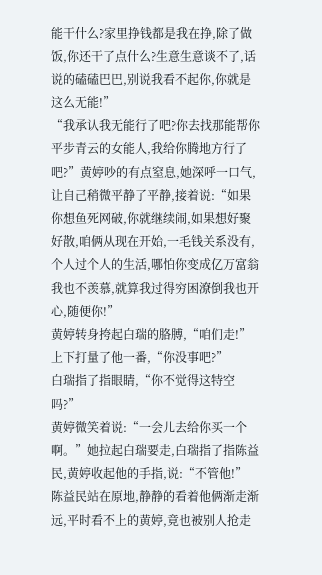能干什么?家里挣钱都是我在挣,除了做饭,你还干了点什么?生意生意谈不了,话说的磕磕巴巴,别说我看不起你,你就是这么无能!”
“我承认我无能行了吧?你去找那能帮你平步青云的女能人,我给你腾地方行了吧?”黄婷吵的有点窒息,她深呼一口气,让自己稍微平静了平静,接着说:“如果你想鱼死网破,你就继续闹,如果想好聚好散,咱俩从现在开始,一毛钱关系没有,个人过个人的生活,哪怕你变成亿万富翁我也不羡慕,就算我过得穷困潦倒我也开心,随便你!”
黄婷转身挎起白瑞的胳膊,“咱们走!”上下打量了他一番,“你没事吧?”
白瑞指了指眼睛,“你不觉得这特空吗?”
黄婷微笑着说:“一会儿去给你买一个啊。”她拉起白瑞要走,白瑞指了指陈益民,黄婷收起他的手指,说:“不管他!”
陈益民站在原地,静静的看着他俩渐走渐远,平时看不上的黄婷,竟也被别人抢走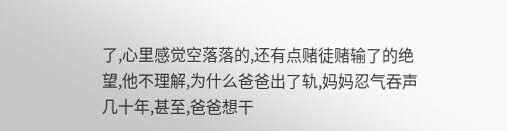了,心里感觉空落落的,还有点赌徒赌输了的绝望,他不理解,为什么爸爸出了轨,妈妈忍气吞声几十年,甚至,爸爸想干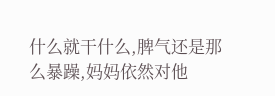什么就干什么,脾气还是那么暴躁,妈妈依然对他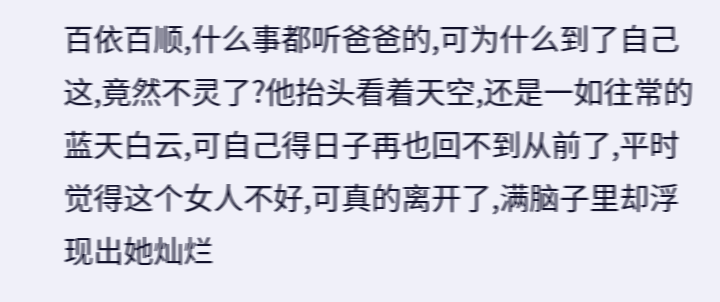百依百顺,什么事都听爸爸的,可为什么到了自己这,竟然不灵了?他抬头看着天空,还是一如往常的蓝天白云,可自己得日子再也回不到从前了,平时觉得这个女人不好,可真的离开了,满脑子里却浮现出她灿烂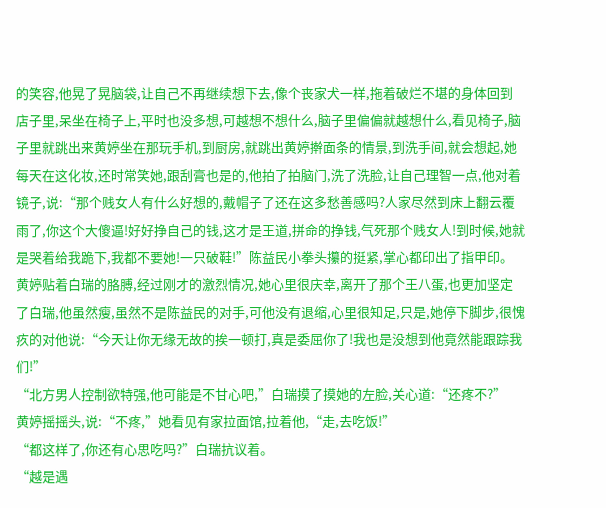的笑容,他晃了晃脑袋,让自己不再继续想下去,像个丧家犬一样,拖着破烂不堪的身体回到店子里,呆坐在椅子上,平时也没多想,可越想不想什么,脑子里偏偏就越想什么,看见椅子,脑子里就跳出来黄婷坐在那玩手机,到厨房,就跳出黄婷擀面条的情景,到洗手间,就会想起,她每天在这化妆,还时常笑她,跟刮膏也是的,他拍了拍脑门,洗了洗脸,让自己理智一点,他对着镜子,说:“那个贱女人有什么好想的,戴帽子了还在这多愁善感吗?人家尽然到床上翻云覆雨了,你这个大傻逼!好好挣自己的钱,这才是王道,拼命的挣钱,气死那个贱女人!到时候,她就是哭着给我跪下,我都不要她!一只破鞋!”陈益民小拳头攥的挺紧,掌心都印出了指甲印。
黄婷贴着白瑞的胳膊,经过刚才的激烈情况,她心里很庆幸,离开了那个王八蛋,也更加坚定了白瑞,他虽然瘦,虽然不是陈益民的对手,可他没有退缩,心里很知足,只是,她停下脚步,很愧疚的对他说:“今天让你无缘无故的挨一顿打,真是委屈你了!我也是没想到他竟然能跟踪我们!”
“北方男人控制欲特强,他可能是不甘心吧,”白瑞摸了摸她的左脸,关心道:“还疼不?”
黄婷摇摇头,说:“不疼,”她看见有家拉面馆,拉着他,“走,去吃饭!”
“都这样了,你还有心思吃吗?”白瑞抗议着。
“越是遇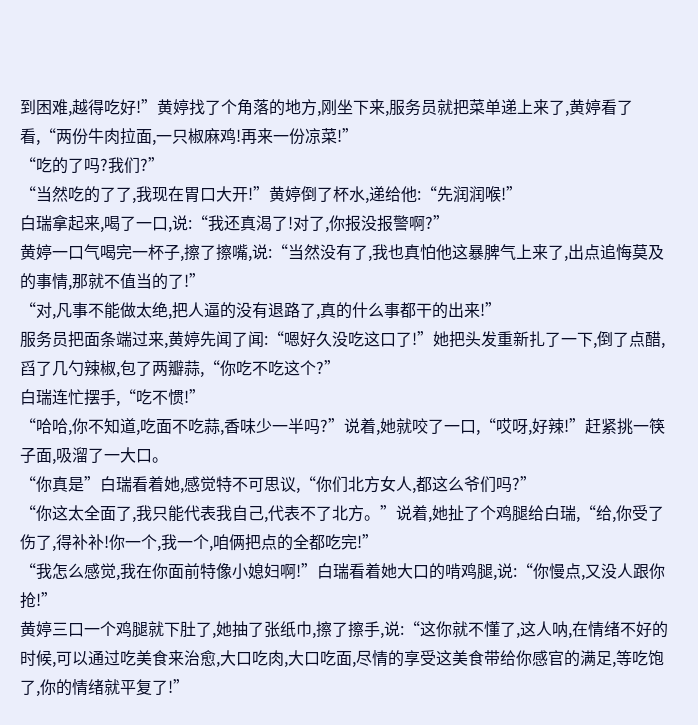到困难,越得吃好!”黄婷找了个角落的地方,刚坐下来,服务员就把菜单递上来了,黄婷看了看,“两份牛肉拉面,一只椒麻鸡!再来一份凉菜!”
“吃的了吗?我们?”
“当然吃的了了,我现在胃口大开!”黄婷倒了杯水,递给他:“先润润喉!”
白瑞拿起来,喝了一口,说:“我还真渴了!对了,你报没报警啊?”
黄婷一口气喝完一杯子,擦了擦嘴,说:“当然没有了,我也真怕他这暴脾气上来了,出点追悔莫及的事情,那就不值当的了!”
“对,凡事不能做太绝,把人逼的没有退路了,真的什么事都干的出来!”
服务员把面条端过来,黄婷先闻了闻:“嗯好久没吃这口了!”她把头发重新扎了一下,倒了点醋,舀了几勺辣椒,包了两瓣蒜,“你吃不吃这个?”
白瑞连忙摆手,“吃不惯!”
“哈哈,你不知道,吃面不吃蒜,香味少一半吗?”说着,她就咬了一口,“哎呀,好辣!”赶紧挑一筷子面,吸溜了一大口。
“你真是”白瑞看着她,感觉特不可思议,“你们北方女人,都这么爷们吗?”
“你这太全面了,我只能代表我自己,代表不了北方。”说着,她扯了个鸡腿给白瑞,“给,你受了伤了,得补补!你一个,我一个,咱俩把点的全都吃完!”
“我怎么感觉,我在你面前特像小媳妇啊!”白瑞看着她大口的啃鸡腿,说:“你慢点,又没人跟你抢!”
黄婷三口一个鸡腿就下肚了,她抽了张纸巾,擦了擦手,说:“这你就不懂了,这人呐,在情绪不好的时候,可以通过吃美食来治愈,大口吃肉,大口吃面,尽情的享受这美食带给你感官的满足,等吃饱了,你的情绪就平复了!”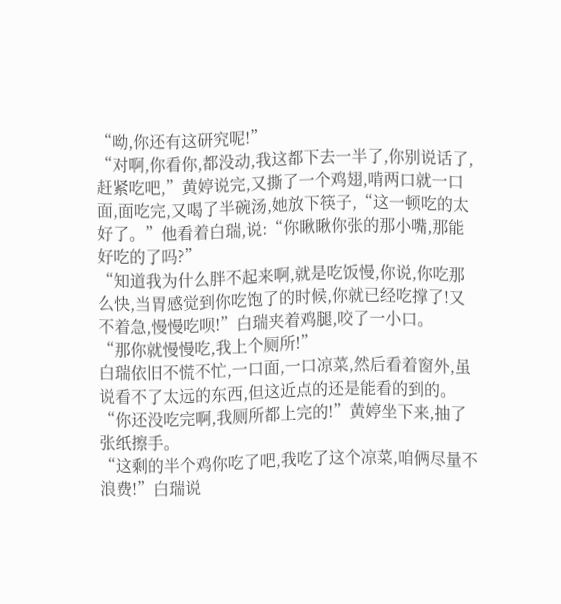“呦,你还有这研究呢!”
“对啊,你看你,都没动,我这都下去一半了,你别说话了,赶紧吃吧,”黄婷说完,又撕了一个鸡翅,啃两口就一口面,面吃完,又喝了半碗汤,她放下筷子,“这一顿吃的太好了。”他看着白瑞,说:“你瞅瞅你张的那小嘴,那能好吃的了吗?”
“知道我为什么胖不起来啊,就是吃饭慢,你说,你吃那么快,当胃感觉到你吃饱了的时候,你就已经吃撑了!又不着急,慢慢吃呗!”白瑞夹着鸡腿,咬了一小口。
“那你就慢慢吃,我上个厕所!”
白瑞依旧不慌不忙,一口面,一口凉菜,然后看着窗外,虽说看不了太远的东西,但这近点的还是能看的到的。
“你还没吃完啊,我厕所都上完的!”黄婷坐下来,抽了张纸擦手。
“这剩的半个鸡你吃了吧,我吃了这个凉菜,咱俩尽量不浪费!”白瑞说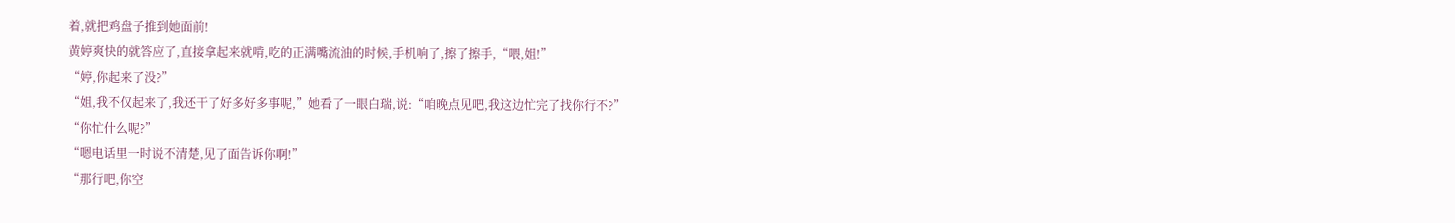着,就把鸡盘子推到她面前!
黄婷爽快的就答应了,直接拿起来就啃,吃的正满嘴流油的时候,手机响了,擦了擦手,“喂,姐!”
“婷,你起来了没?”
“姐,我不仅起来了,我还干了好多好多事呢,”她看了一眼白瑞,说:“咱晚点见吧,我这边忙完了找你行不?”
“你忙什么呢?”
“嗯电话里一时说不清楚,见了面告诉你啊!”
“那行吧,你空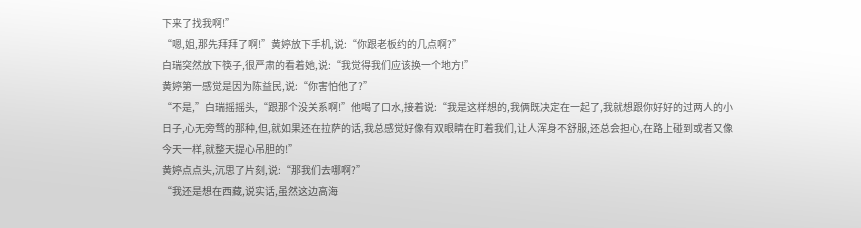下来了找我啊!”
“嗯,姐,那先拜拜了啊!”黄婷放下手机,说:“你跟老板约的几点啊?”
白瑞突然放下筷子,很严肃的看着她,说:“我觉得我们应该换一个地方!”
黄婷第一感觉是因为陈益民,说:“你害怕他了?”
“不是,”白瑞摇摇头,“跟那个没关系啊!”他喝了口水,接着说:“我是这样想的,我俩既决定在一起了,我就想跟你好好的过两人的小日子,心无旁骛的那种,但,就如果还在拉萨的话,我总感觉好像有双眼睛在盯着我们,让人浑身不舒服,还总会担心,在路上碰到或者又像今天一样,就整天提心吊胆的!”
黄婷点点头,沉思了片刻,说:“那我们去哪啊?”
“我还是想在西藏,说实话,虽然这边高海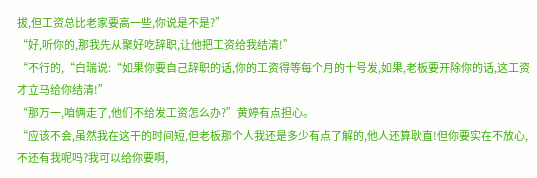拔,但工资总比老家要高一些,你说是不是?”
“好,听你的,那我先从聚好吃辞职,让他把工资给我结清!”
“不行的,“白瑞说:“如果你要自己辞职的话,你的工资得等每个月的十号发,如果,老板要开除你的话,这工资才立马给你结清!”
“那万一,咱俩走了,他们不给发工资怎么办?”黄婷有点担心。
“应该不会,虽然我在这干的时间短,但老板那个人我还是多少有点了解的,他人还算耿直!但你要实在不放心,不还有我呢吗?我可以给你要啊,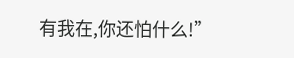有我在,你还怕什么!”